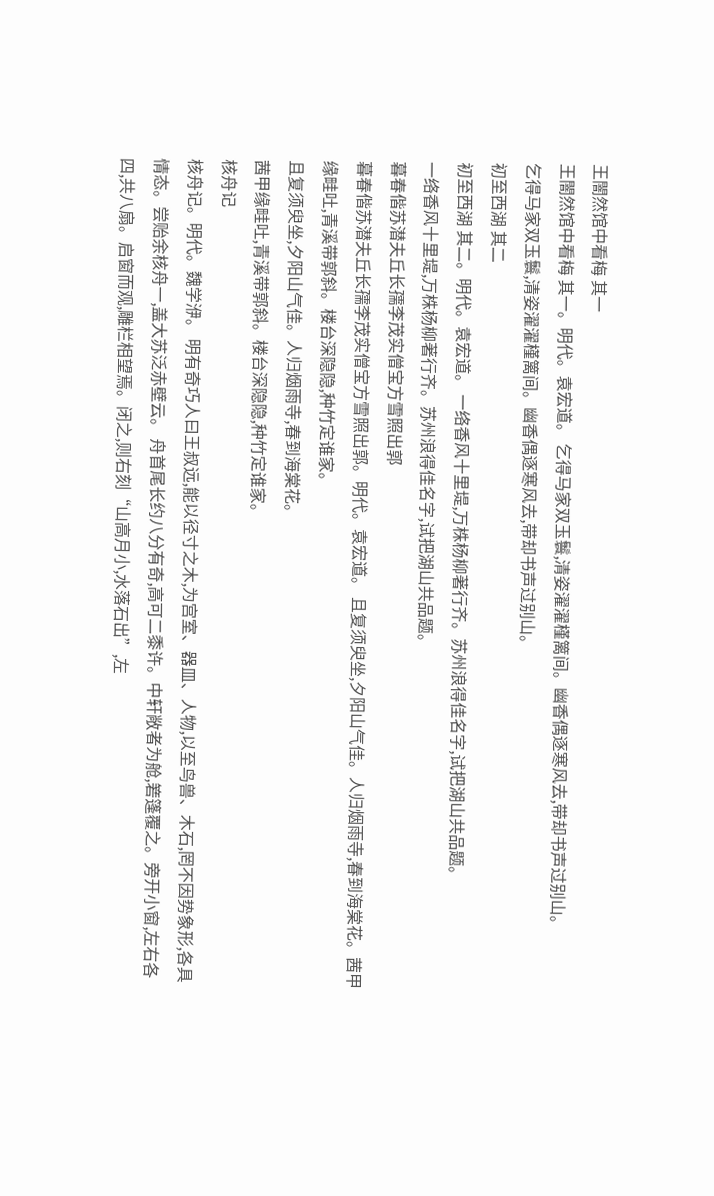王闇然馆中看梅 其一
王闇然馆中看梅 其一。明代。袁宏道。 乞得马家双玉鬟,清姿濯濯槿篱间。幽香偶逐寒风去,带却书声过别山。
乞得马家双玉鬟,清姿濯濯槿篱间。幽香偶逐寒风去,带却书声过别山。
初至西湖 其二
初至西湖 其二。明代。袁宏道。 一络香风十里堤,万株杨柳著行齐。苏州浪得佳名字,试把湖山共品题。
一络香风十里堤,万株杨柳著行齐。苏州浪得佳名字,试把湖山共品题。
暮春偕苏潜夫丘长孺李茂实僧宝方雪照出郭
暮春偕苏潜夫丘长孺李茂实僧宝方雪照出郭。明代。袁宏道。 且复须臾坐,夕阳山气佳。人归烟雨寺,春到海棠花。茜甲缘畦吐,青溪带郭斜。楼台深隐隐,种竹定谁家。
且复须臾坐,夕阳山气佳。人归烟雨寺,春到海棠花。
茜甲缘畦吐,青溪带郭斜。楼台深隐隐,种竹定谁家。
核舟记
核舟记。明代。魏学洢。 明有奇巧人曰王叔远,能以径寸之木,为宫室、器皿、人物,以至鸟兽、木石,罔不因势象形,各具情态。尝贻余核舟一,盖大苏泛赤壁云。 舟首尾长约八分有奇,高可二黍许。中轩敞者为舱,箬篷覆之。旁开小窗,左右各四,共八扇。启窗而观,雕栏相望焉。闭之,则右刻“山高月小,水落石出”,左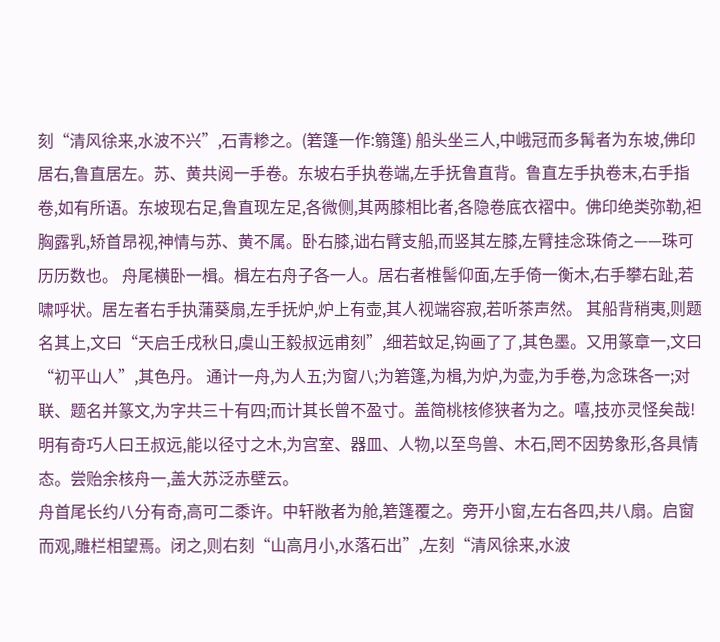刻“清风徐来,水波不兴”,石青糁之。(箬篷一作:篛篷) 船头坐三人,中峨冠而多髯者为东坡,佛印居右,鲁直居左。苏、黄共阅一手卷。东坡右手执卷端,左手抚鲁直背。鲁直左手执卷末,右手指卷,如有所语。东坡现右足,鲁直现左足,各微侧,其两膝相比者,各隐卷底衣褶中。佛印绝类弥勒,袒胸露乳,矫首昂视,神情与苏、黄不属。卧右膝,诎右臂支船,而竖其左膝,左臂挂念珠倚之——珠可历历数也。 舟尾横卧一楫。楫左右舟子各一人。居右者椎髻仰面,左手倚一衡木,右手攀右趾,若啸呼状。居左者右手执蒲葵扇,左手抚炉,炉上有壶,其人视端容寂,若听茶声然。 其船背稍夷,则题名其上,文曰“天启壬戌秋日,虞山王毅叔远甫刻”,细若蚊足,钩画了了,其色墨。又用篆章一,文曰“初平山人”,其色丹。 通计一舟,为人五;为窗八;为箬篷,为楫,为炉,为壶,为手卷,为念珠各一;对联、题名并篆文,为字共三十有四;而计其长曾不盈寸。盖简桃核修狭者为之。嘻,技亦灵怪矣哉!
明有奇巧人曰王叔远,能以径寸之木,为宫室、器皿、人物,以至鸟兽、木石,罔不因势象形,各具情态。尝贻余核舟一,盖大苏泛赤壁云。
舟首尾长约八分有奇,高可二黍许。中轩敞者为舱,箬篷覆之。旁开小窗,左右各四,共八扇。启窗而观,雕栏相望焉。闭之,则右刻“山高月小,水落石出”,左刻“清风徐来,水波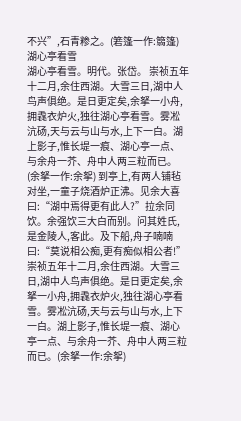不兴”,石青糁之。(箬篷一作:篛篷)
湖心亭看雪
湖心亭看雪。明代。张岱。 崇祯五年十二月,余住西湖。大雪三日,湖中人鸟声俱绝。是日更定矣,余拏一小舟,拥毳衣炉火,独往湖心亭看雪。雾凇沆砀,天与云与山与水,上下一白。湖上影子,惟长堤一痕、湖心亭一点、与余舟一芥、舟中人两三粒而已。(余拏一作:余挐) 到亭上,有两人铺毡对坐,一童子烧酒炉正沸。见余大喜曰:“湖中焉得更有此人?”拉余同饮。余强饮三大白而别。问其姓氏,是金陵人,客此。及下船,舟子喃喃曰:“莫说相公痴,更有痴似相公者!”
崇祯五年十二月,余住西湖。大雪三日,湖中人鸟声俱绝。是日更定矣,余拏一小舟,拥毳衣炉火,独往湖心亭看雪。雾凇沆砀,天与云与山与水,上下一白。湖上影子,惟长堤一痕、湖心亭一点、与余舟一芥、舟中人两三粒而已。(余拏一作:余挐)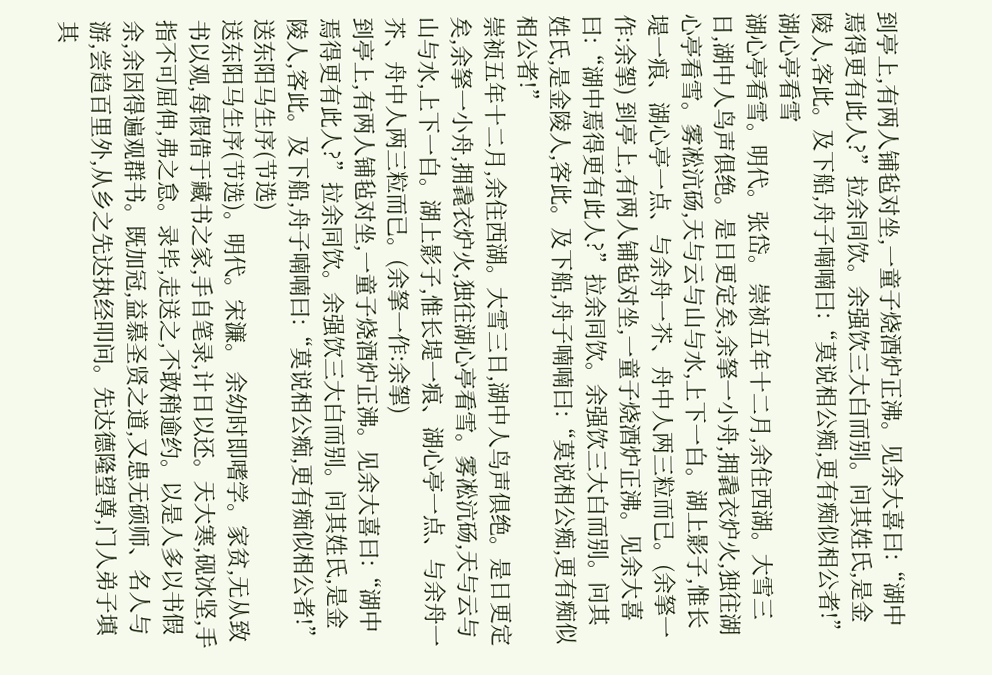到亭上,有两人铺毡对坐,一童子烧酒炉正沸。见余大喜曰:“湖中焉得更有此人?”拉余同饮。余强饮三大白而别。问其姓氏,是金陵人,客此。及下船,舟子喃喃曰:“莫说相公痴,更有痴似相公者!”
湖心亭看雪
湖心亭看雪。明代。张岱。 崇祯五年十二月,余住西湖。大雪三日,湖中人鸟声俱绝。是日更定矣,余拏一小舟,拥毳衣炉火,独往湖心亭看雪。雾凇沆砀,天与云与山与水,上下一白。湖上影子,惟长堤一痕、湖心亭一点、与余舟一芥、舟中人两三粒而已。(余拏一作:余挐) 到亭上,有两人铺毡对坐,一童子烧酒炉正沸。见余大喜曰:“湖中焉得更有此人?”拉余同饮。余强饮三大白而别。问其姓氏,是金陵人,客此。及下船,舟子喃喃曰:“莫说相公痴,更有痴似相公者!”
崇祯五年十二月,余住西湖。大雪三日,湖中人鸟声俱绝。是日更定矣,余拏一小舟,拥毳衣炉火,独往湖心亭看雪。雾凇沆砀,天与云与山与水,上下一白。湖上影子,惟长堤一痕、湖心亭一点、与余舟一芥、舟中人两三粒而已。(余拏一作:余挐)
到亭上,有两人铺毡对坐,一童子烧酒炉正沸。见余大喜曰:“湖中焉得更有此人?”拉余同饮。余强饮三大白而别。问其姓氏,是金陵人,客此。及下船,舟子喃喃曰:“莫说相公痴,更有痴似相公者!”
送东阳马生序(节选)
送东阳马生序(节选)。明代。宋濂。 余幼时即嗜学。家贫,无从致书以观,每假借于藏书之家,手自笔录,计日以还。天大寒,砚冰坚,手指不可屈伸,弗之怠。录毕,走送之,不敢稍逾约。以是人多以书假余,余因得遍观群书。既加冠,益慕圣贤之道,又患无硕师、名人与游,尝趋百里外,从乡之先达执经叩问。先达德隆望尊,门人弟子填其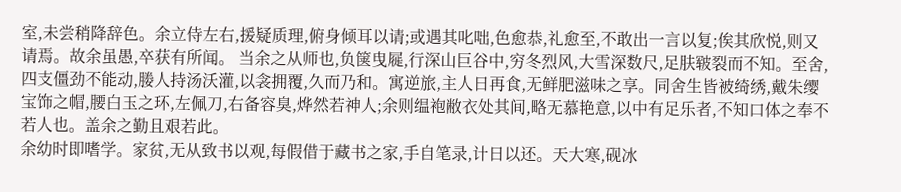室,未尝稍降辞色。余立侍左右,援疑质理,俯身倾耳以请;或遇其叱咄,色愈恭,礼愈至,不敢出一言以复;俟其欣悦,则又请焉。故余虽愚,卒获有所闻。 当余之从师也,负箧曳屣,行深山巨谷中,穷冬烈风,大雪深数尺,足肤皲裂而不知。至舍,四支僵劲不能动,媵人持汤沃灌,以衾拥覆,久而乃和。寓逆旅,主人日再食,无鲜肥滋味之享。同舍生皆被绮绣,戴朱缨宝饰之帽,腰白玉之环,左佩刀,右备容臭,烨然若神人;余则缊袍敝衣处其间,略无慕艳意,以中有足乐者,不知口体之奉不若人也。盖余之勤且艰若此。
余幼时即嗜学。家贫,无从致书以观,每假借于藏书之家,手自笔录,计日以还。天大寒,砚冰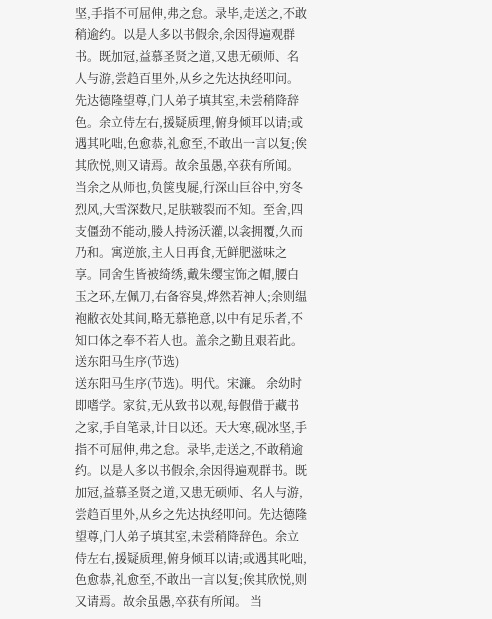坚,手指不可屈伸,弗之怠。录毕,走送之,不敢稍逾约。以是人多以书假余,余因得遍观群书。既加冠,益慕圣贤之道,又患无硕师、名人与游,尝趋百里外,从乡之先达执经叩问。先达德隆望尊,门人弟子填其室,未尝稍降辞色。余立侍左右,援疑质理,俯身倾耳以请;或遇其叱咄,色愈恭,礼愈至,不敢出一言以复;俟其欣悦,则又请焉。故余虽愚,卒获有所闻。
当余之从师也,负箧曳屣,行深山巨谷中,穷冬烈风,大雪深数尺,足肤皲裂而不知。至舍,四支僵劲不能动,媵人持汤沃灌,以衾拥覆,久而乃和。寓逆旅,主人日再食,无鲜肥滋味之享。同舍生皆被绮绣,戴朱缨宝饰之帽,腰白玉之环,左佩刀,右备容臭,烨然若神人;余则缊袍敝衣处其间,略无慕艳意,以中有足乐者,不知口体之奉不若人也。盖余之勤且艰若此。
送东阳马生序(节选)
送东阳马生序(节选)。明代。宋濂。 余幼时即嗜学。家贫,无从致书以观,每假借于藏书之家,手自笔录,计日以还。天大寒,砚冰坚,手指不可屈伸,弗之怠。录毕,走送之,不敢稍逾约。以是人多以书假余,余因得遍观群书。既加冠,益慕圣贤之道,又患无硕师、名人与游,尝趋百里外,从乡之先达执经叩问。先达德隆望尊,门人弟子填其室,未尝稍降辞色。余立侍左右,援疑质理,俯身倾耳以请;或遇其叱咄,色愈恭,礼愈至,不敢出一言以复;俟其欣悦,则又请焉。故余虽愚,卒获有所闻。 当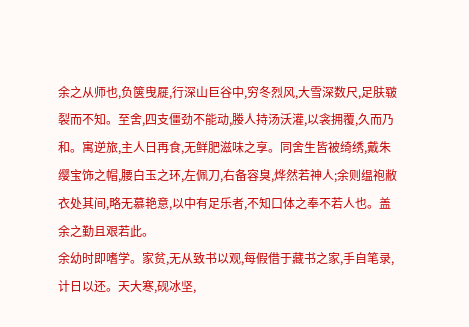余之从师也,负箧曳屣,行深山巨谷中,穷冬烈风,大雪深数尺,足肤皲裂而不知。至舍,四支僵劲不能动,媵人持汤沃灌,以衾拥覆,久而乃和。寓逆旅,主人日再食,无鲜肥滋味之享。同舍生皆被绮绣,戴朱缨宝饰之帽,腰白玉之环,左佩刀,右备容臭,烨然若神人;余则缊袍敝衣处其间,略无慕艳意,以中有足乐者,不知口体之奉不若人也。盖余之勤且艰若此。
余幼时即嗜学。家贫,无从致书以观,每假借于藏书之家,手自笔录,计日以还。天大寒,砚冰坚,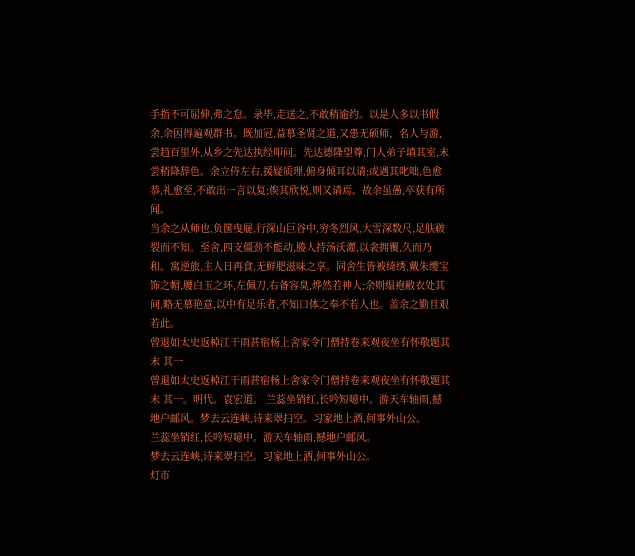手指不可屈伸,弗之怠。录毕,走送之,不敢稍逾约。以是人多以书假余,余因得遍观群书。既加冠,益慕圣贤之道,又患无硕师、名人与游,尝趋百里外,从乡之先达执经叩问。先达德隆望尊,门人弟子填其室,未尝稍降辞色。余立侍左右,援疑质理,俯身倾耳以请;或遇其叱咄,色愈恭,礼愈至,不敢出一言以复;俟其欣悦,则又请焉。故余虽愚,卒获有所闻。
当余之从师也,负箧曳屣,行深山巨谷中,穷冬烈风,大雪深数尺,足肤皲裂而不知。至舍,四支僵劲不能动,媵人持汤沃灌,以衾拥覆,久而乃和。寓逆旅,主人日再食,无鲜肥滋味之享。同舍生皆被绮绣,戴朱缨宝饰之帽,腰白玉之环,左佩刀,右备容臭,烨然若神人;余则缊袍敝衣处其间,略无慕艳意,以中有足乐者,不知口体之奉不若人也。盖余之勤且艰若此。
曾退如太史返棹江干雨甚宿杨上舍家令门僧持卷来观夜坐有怀敬题其末 其一
曾退如太史返棹江干雨甚宿杨上舍家令门僧持卷来观夜坐有怀敬题其末 其一。明代。袁宏道。 兰蕊坐销红,长吟短噫中。游天车轴雨,撼地户邮风。梦去云连峡,诗来翠扫空。习家地上酒,何事外山公。
兰蕊坐销红,长吟短噫中。游天车轴雨,撼地户邮风。
梦去云连峡,诗来翠扫空。习家地上酒,何事外山公。
灯市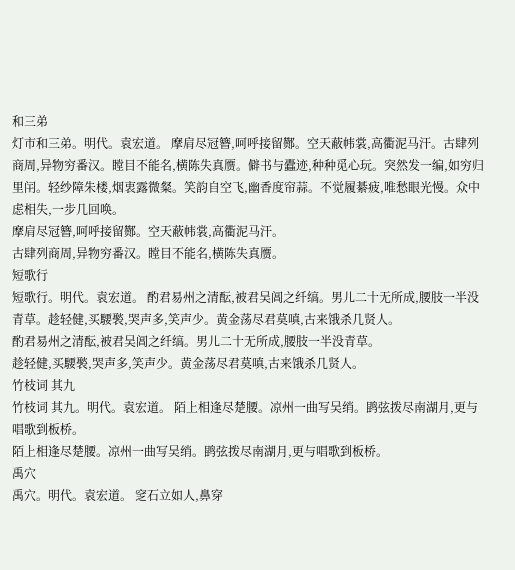和三弟
灯市和三弟。明代。袁宏道。 摩肩尽冠簪,呵呼接留酂。空天蔽帏裳,高衢泥马汗。古肆列商周,异物穷番汉。瞠目不能名,横陈失真赝。僻书与蠹迹,种种觅心玩。突然发一编,如穷归里闬。轻纱障朱楼,烟衷露微粲。笑韵自空飞,幽香度帘蒜。不觉履綦疲,唯愁眼光慢。众中虑相失,一步几回唤。
摩肩尽冠簪,呵呼接留酂。空天蔽帏裳,高衢泥马汗。
古肆列商周,异物穷番汉。瞠目不能名,横陈失真赝。
短歌行
短歌行。明代。袁宏道。 酌君易州之清酝,被君吴阊之纤缟。男儿二十无所成,腰肢一半没青草。趁轻健,买騕褧,哭声多,笑声少。黄金荡尽君莫嗔,古来饿杀几贤人。
酌君易州之清酝,被君吴阊之纤缟。男儿二十无所成,腰肢一半没青草。
趁轻健,买騕褧,哭声多,笑声少。黄金荡尽君莫嗔,古来饿杀几贤人。
竹枝词 其九
竹枝词 其九。明代。袁宏道。 陌上相逢尽楚腰。凉州一曲写吴绡。鹍弦拨尽南湖月,更与唱歌到板桥。
陌上相逢尽楚腰。凉州一曲写吴绡。鹍弦拨尽南湖月,更与唱歌到板桥。
禹穴
禹穴。明代。袁宏道。 窆石立如人,鼻穿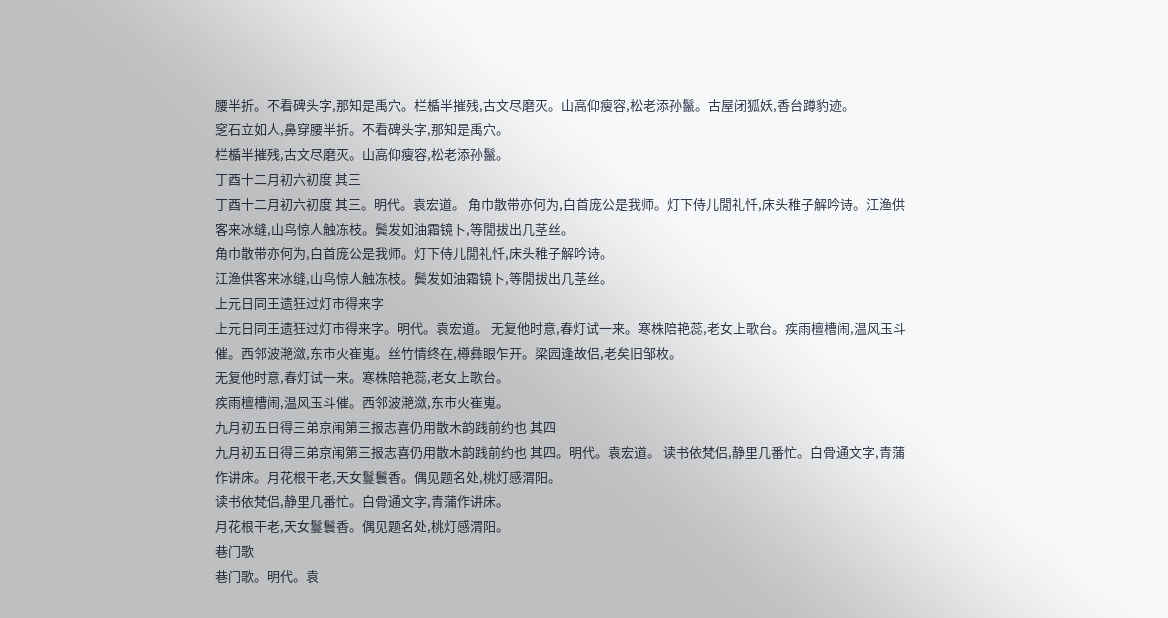腰半折。不看碑头字,那知是禹穴。栏楯半摧残,古文尽磨灭。山高仰瘦容,松老添孙鬣。古屋闭狐妖,香台蹲豹迹。
窆石立如人,鼻穿腰半折。不看碑头字,那知是禹穴。
栏楯半摧残,古文尽磨灭。山高仰瘦容,松老添孙鬣。
丁酉十二月初六初度 其三
丁酉十二月初六初度 其三。明代。袁宏道。 角巾散带亦何为,白首庞公是我师。灯下侍儿閒礼忏,床头稚子解吟诗。江渔供客来冰缝,山鸟惊人触冻枝。鬓发如油霜镜卜,等閒拔出几茎丝。
角巾散带亦何为,白首庞公是我师。灯下侍儿閒礼忏,床头稚子解吟诗。
江渔供客来冰缝,山鸟惊人触冻枝。鬓发如油霜镜卜,等閒拔出几茎丝。
上元日同王遗狂过灯市得来字
上元日同王遗狂过灯市得来字。明代。袁宏道。 无复他时意,春灯试一来。寒株陪艳蕊,老女上歌台。疾雨檀槽闹,温风玉斗催。西邻波滟潋,东市火崔嵬。丝竹情终在,樽彝眼乍开。梁园逢故侣,老矣旧邹枚。
无复他时意,春灯试一来。寒株陪艳蕊,老女上歌台。
疾雨檀槽闹,温风玉斗催。西邻波滟潋,东市火崔嵬。
九月初五日得三弟京闱第三报志喜仍用散木韵践前约也 其四
九月初五日得三弟京闱第三报志喜仍用散木韵践前约也 其四。明代。袁宏道。 读书依梵侣,静里几番忙。白骨通文字,青蒲作讲床。月花根干老,天女鬘鬟香。偶见题名处,桃灯感渭阳。
读书依梵侣,静里几番忙。白骨通文字,青蒲作讲床。
月花根干老,天女鬘鬟香。偶见题名处,桃灯感渭阳。
巷门歌
巷门歌。明代。袁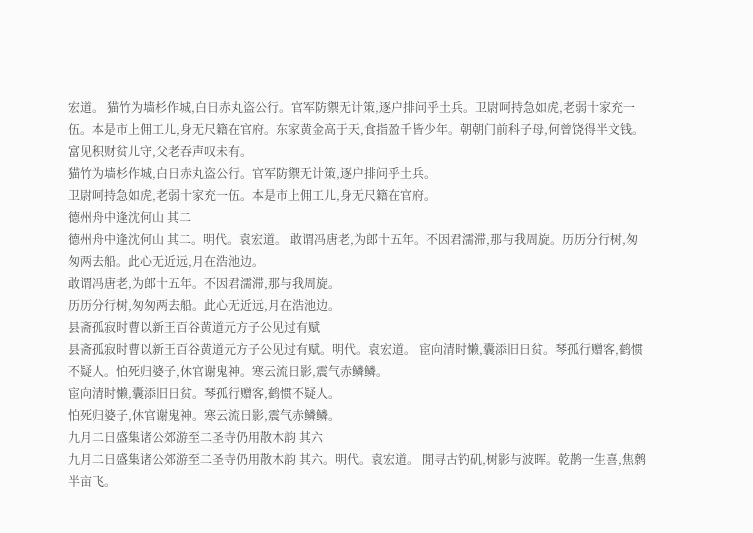宏道。 猫竹为墙杉作城,白日赤丸盗公行。官军防禦无计策,逐户排问乎土兵。卫尉呵持急如虎,老弱十家充一伍。本是市上佣工儿,身无尺籍在官府。东家黄金高于天,食指盈千皆少年。朝朝门前科子母,何曾饶得半文钱。富见积财贫儿守,父老吞声叹未有。
猫竹为墙杉作城,白日赤丸盗公行。官军防禦无计策,逐户排问乎土兵。
卫尉呵持急如虎,老弱十家充一伍。本是市上佣工儿,身无尺籍在官府。
德州舟中逢沈何山 其二
德州舟中逢沈何山 其二。明代。袁宏道。 敢谓冯唐老,为郎十五年。不因君濡滞,那与我周旋。历历分行树,匆匆两去船。此心无近远,月在浩池边。
敢谓冯唐老,为郎十五年。不因君濡滞,那与我周旋。
历历分行树,匆匆两去船。此心无近远,月在浩池边。
县斋孤寂时曹以新王百谷黄道元方子公见过有赋
县斋孤寂时曹以新王百谷黄道元方子公见过有赋。明代。袁宏道。 宦向清时懒,囊添旧日贫。琴孤行赠客,鹤惯不疑人。怕死归婆子,休官谢鬼神。寒云流日影,震气赤鳞鳞。
宦向清时懒,囊添旧日贫。琴孤行赠客,鹤惯不疑人。
怕死归婆子,休官谢鬼神。寒云流日影,震气赤鳞鳞。
九月二日盛集诸公郊游至二圣寺仍用散木韵 其六
九月二日盛集诸公郊游至二圣寺仍用散木韵 其六。明代。袁宏道。 閒寻古钓矶,树影与波晖。乾鹊一生喜,焦鹩半亩飞。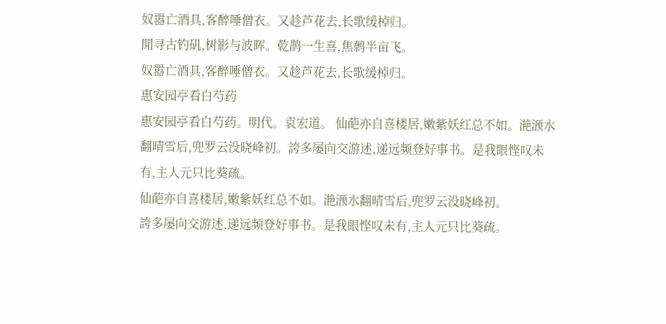奴嚣亡酒具,客醉唾僧衣。又趁芦花去,长歌缓棹归。
閒寻古钓矶,树影与波晖。乾鹊一生喜,焦鹩半亩飞。
奴嚣亡酒具,客醉唾僧衣。又趁芦花去,长歌缓棹归。
惠安园亭看白芍药
惠安园亭看白芍药。明代。袁宏道。 仙葩亦自喜楼居,嫩紫妖红总不如。滟滪水翻晴雪后,兜罗云没晓峰初。誇多屡向交游述,递远频登好事书。是我眼悭叹未有,主人元只比葵疏。
仙葩亦自喜楼居,嫩紫妖红总不如。滟滪水翻晴雪后,兜罗云没晓峰初。
誇多屡向交游述,递远频登好事书。是我眼悭叹未有,主人元只比葵疏。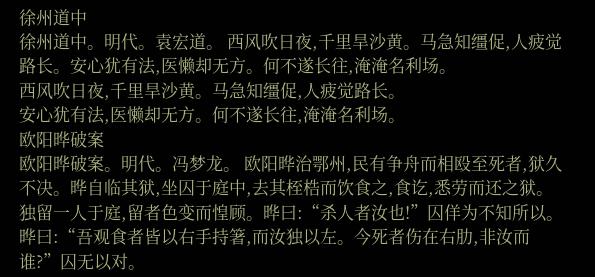徐州道中
徐州道中。明代。袁宏道。 西风吹日夜,千里旱沙黄。马急知缰促,人疲觉路长。安心犹有法,医懒却无方。何不遂长往,淹淹名利场。
西风吹日夜,千里旱沙黄。马急知缰促,人疲觉路长。
安心犹有法,医懒却无方。何不遂长往,淹淹名利场。
欧阳晔破案
欧阳晔破案。明代。冯梦龙。 欧阳晔治鄂州,民有争舟而相殴至死者,狱久不决。晔自临其狱,坐囚于庭中,去其桎梏而饮食之,食讫,悉劳而还之狱。独留一人于庭,留者色变而惶顾。晔曰:“杀人者汝也!”囚佯为不知所以。晔曰:“吾观食者皆以右手持箸,而汝独以左。今死者伤在右肋,非汝而谁?”囚无以对。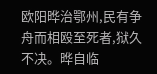欧阳晔治鄂州,民有争舟而相殴至死者,狱久不决。晔自临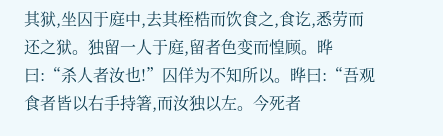其狱,坐囚于庭中,去其桎梏而饮食之,食讫,悉劳而还之狱。独留一人于庭,留者色变而惶顾。晔曰:“杀人者汝也!”囚佯为不知所以。晔曰:“吾观食者皆以右手持箸,而汝独以左。今死者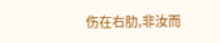伤在右肋,非汝而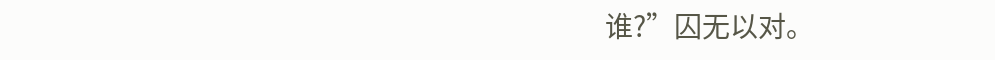谁?”囚无以对。